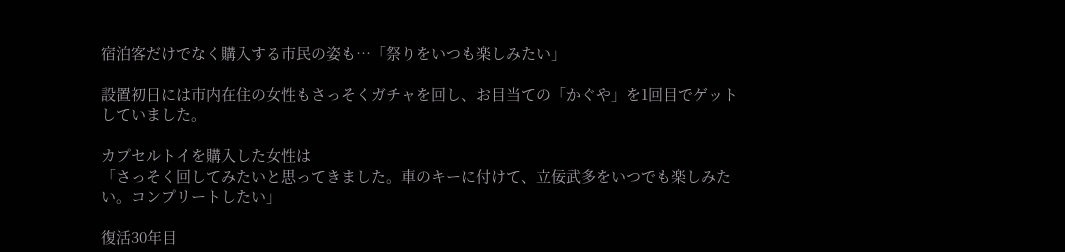宿泊客だけでなく購入する市民の姿も…「祭りをいつも楽しみたい」

設置初日には市内在住の女性もさっそくガチャを回し、お目当ての「かぐや」を1回目でゲットしていました。

カプセルトイを購入した女性は
「さっそく回してみたいと思ってきました。車のキーに付けて、立佞武多をいつでも楽しみたい。コンプリートしたい」

復活30年目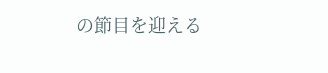の節目を迎える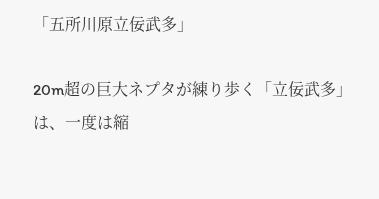「五所川原立佞武多」

20m超の巨大ネプタが練り歩く「立佞武多」は、一度は縮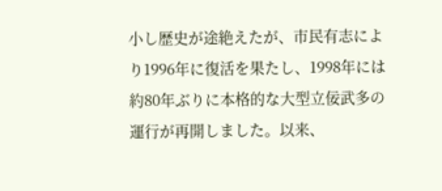小し歴史が途絶えたが、市民有志により1996年に復活を果たし、1998年には約80年ぶりに本格的な大型立佞武多の運行が再開しました。以来、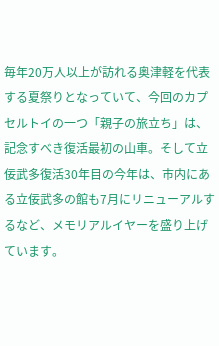毎年20万人以上が訪れる奥津軽を代表する夏祭りとなっていて、今回のカプセルトイの一つ「親子の旅立ち」は、記念すべき復活最初の山車。そして立佞武多復活30年目の今年は、市内にある立佞武多の館も7月にリニューアルするなど、メモリアルイヤーを盛り上げています。